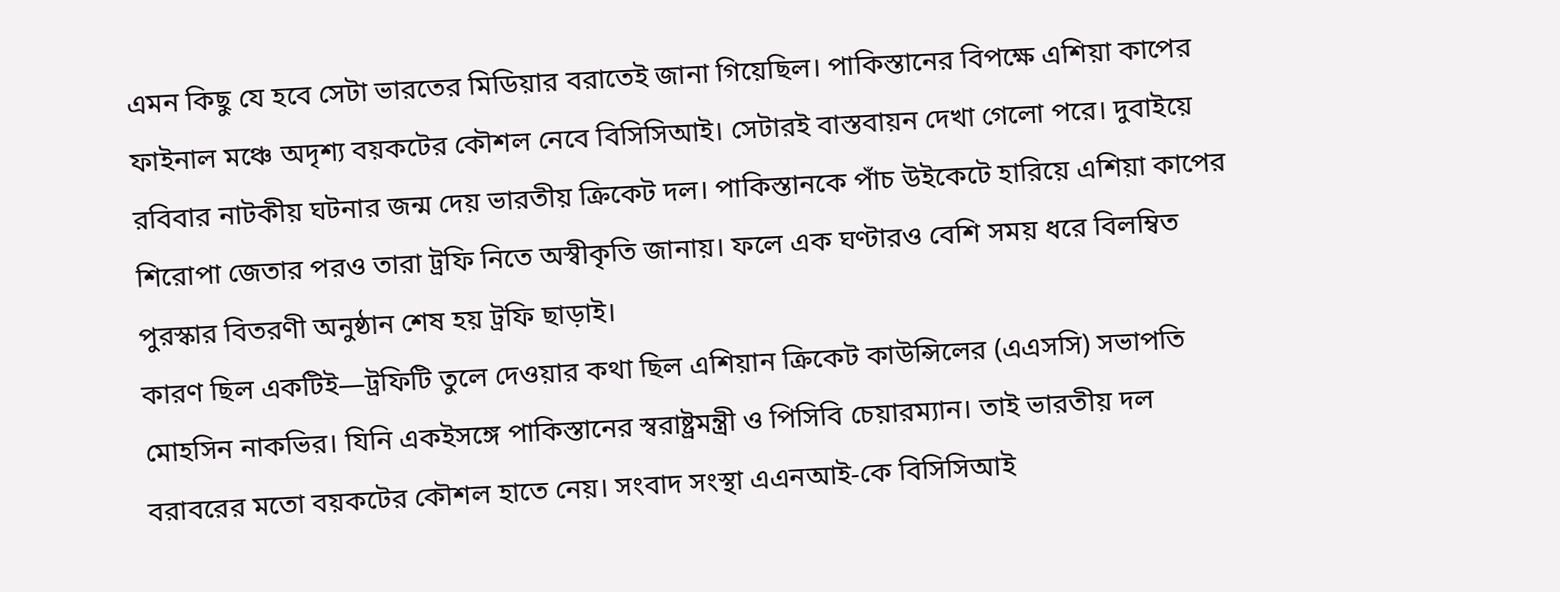এমন কিছু যে হবে সেটা ভারতের মিডিয়ার বরাতেই জানা গিয়েছিল। পাকিস্তানের বিপক্ষে এশিয়া কাপের ফাইনাল মঞ্চে অদৃশ্য বয়কটের কৌশল নেবে বিসিসিআই। সেটারই বাস্তবায়ন দেখা গেলো পরে। দুবাইয়ে রবিবার নাটকীয় ঘটনার জন্ম দেয় ভারতীয় ক্রিকেট দল। পাকিস্তানকে পাঁচ উইকেটে হারিয়ে এশিয়া কাপের শিরোপা জেতার পরও তারা ট্রফি নিতে অস্বীকৃতি জানায়। ফলে এক ঘণ্টারও বেশি সময় ধরে বিলম্বিত পুরস্কার বিতরণী অনুষ্ঠান শেষ হয় ট্রফি ছাড়াই।
কারণ ছিল একটিই—ট্রফিটি তুলে দেওয়ার কথা ছিল এশিয়ান ক্রিকেট কাউন্সিলের (এএসসি) সভাপতি মোহসিন নাকভির। যিনি একইসঙ্গে পাকিস্তানের স্বরাষ্ট্রমন্ত্রী ও পিসিবি চেয়ারম্যান। তাই ভারতীয় দল বরাবরের মতো বয়কটের কৌশল হাতে নেয়। সংবাদ সংস্থা এএনআই-কে বিসিসিআই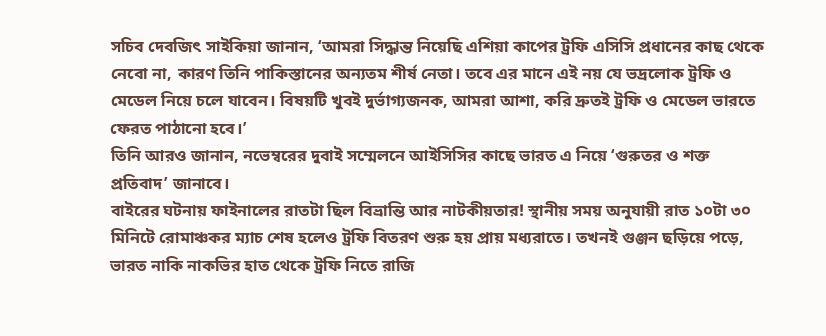সচিব দেবজিৎ সাইকিয়া জানান, ‘আমরা সিদ্ধান্ত নিয়েছি এশিয়া কাপের ট্রফি এসিসি প্রধানের কাছ থেকে নেবো না, কারণ তিনি পাকিস্তানের অন্যতম শীর্ষ নেতা। তবে এর মানে এই নয় যে ভদ্রলোক ট্রফি ও মেডেল নিয়ে চলে যাবেন। বিষয়টি খুবই দুর্ভাগ্যজনক, আমরা আশা, করি দ্রুতই ট্রফি ও মেডেল ভারতে ফেরত পাঠানো হবে।’
তিনি আরও জানান, নভেম্বরের দুবাই সম্মেলনে আইসিসির কাছে ভারত এ নিয়ে ‘গুরুতর ও শক্ত প্রতিবাদ’ জানাবে।
বাইরের ঘটনায় ফাইনালের রাতটা ছিল বিভ্রান্তি আর নাটকীয়তার! স্থানীয় সময় অনুযায়ী রাত ১০টা ৩০ মিনিটে রোমাঞ্চকর ম্যাচ শেষ হলেও ট্রফি বিতরণ শুরু হয় প্রায় মধ্যরাতে। তখনই গুঞ্জন ছড়িয়ে পড়ে, ভারত নাকি নাকভির হাত থেকে ট্রফি নিতে রাজি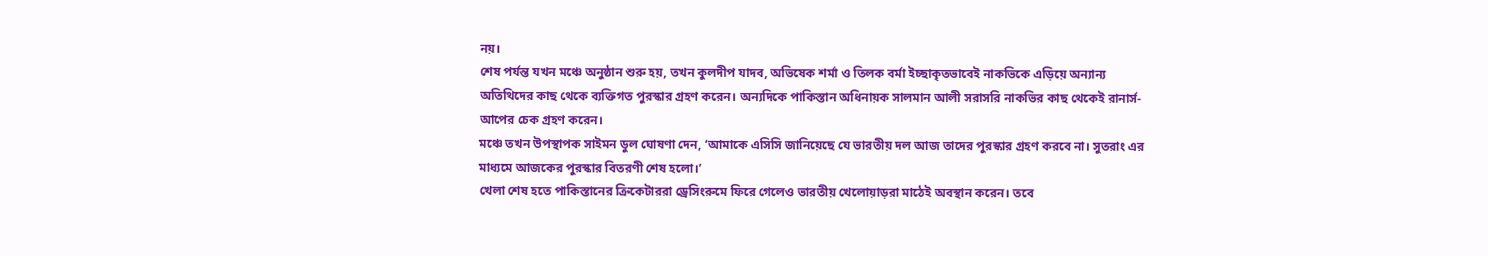নয়।
শেষ পর্যন্ত যখন মঞ্চে অনুষ্ঠান শুরু হয়, তখন কুলদীপ যাদব, অভিষেক শর্মা ও তিলক বর্মা ইচ্ছাকৃতভাবেই নাকভিকে এড়িয়ে অন্যান্য অতিথিদের কাছ থেকে ব্যক্তিগত পুরস্কার গ্রহণ করেন। অন্যদিকে পাকিস্তান অধিনায়ক সালমান আলী সরাসরি নাকভির কাছ থেকেই রানার্স-আপের চেক গ্রহণ করেন।
মঞ্চে তখন উপস্থাপক সাইমন ডুল ঘোষণা দেন, ‘আমাকে এসিসি জানিয়েছে যে ভারতীয় দল আজ তাদের পুরস্কার গ্রহণ করবে না। সুতরাং এর মাধ্যমে আজকের পুরস্কার বিতরণী শেষ হলো।’
খেলা শেষ হতে পাকিস্তানের ক্রিকেটাররা ড্রেসিংরুমে ফিরে গেলেও ভারতীয় খেলোয়াড়রা মাঠেই অবস্থান করেন। তবে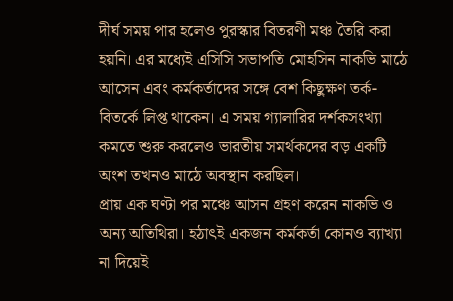দীর্ঘ সময় পার হলেও পুরস্কার বিতরণী মঞ্চ তৈরি করা হয়নি। এর মধ্যেই এসিসি সভাপতি মোহসিন নাকভি মাঠে আসেন এবং কর্মকর্তাদের সঙ্গে বেশ কিছুক্ষণ তর্ক-বিতর্কে লিপ্ত থাকেন। এ সময় গ্যালারির দর্শকসংখ্যা কমতে শুরু করলেও ভারতীয় সমর্থকদের বড় একটি অংশ তখনও মাঠে অবস্থান করছিল।
প্রায় এক ঘণ্টা পর মঞ্চে আসন গ্রহণ করেন নাকভি ও অন্য অতিথিরা। হঠাৎই একজন কর্মকর্তা কোনও ব্যাখ্যা না দিয়েই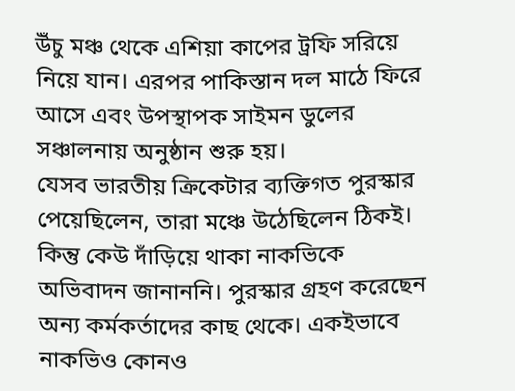উঁচু মঞ্চ থেকে এশিয়া কাপের ট্রফি সরিয়ে নিয়ে যান। এরপর পাকিস্তান দল মাঠে ফিরে আসে এবং উপস্থাপক সাইমন ডুলের সঞ্চালনায় অনুষ্ঠান শুরু হয়।
যেসব ভারতীয় ক্রিকেটার ব্যক্তিগত পুরস্কার পেয়েছিলেন, তারা মঞ্চে উঠেছিলেন ঠিকই। কিন্তু কেউ দাঁড়িয়ে থাকা নাকভিকে অভিবাদন জানাননি। পুরস্কার গ্রহণ করেছেন অন্য কর্মকর্তাদের কাছ থেকে। একইভাবে নাকভিও কোনও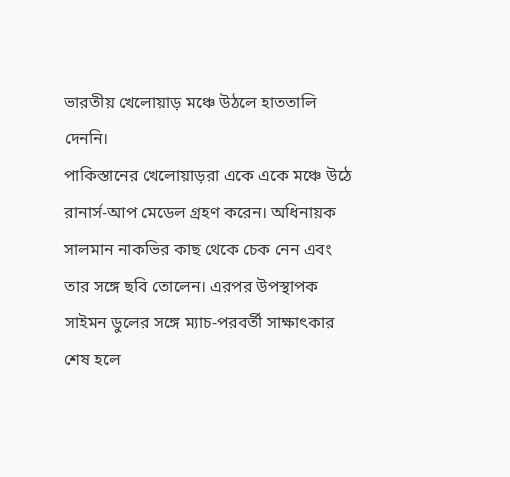ভারতীয় খেলোয়াড় মঞ্চে উঠলে হাততালি দেননি।
পাকিস্তানের খেলোয়াড়রা একে একে মঞ্চে উঠে রানার্স-আপ মেডেল গ্রহণ করেন। অধিনায়ক সালমান নাকভির কাছ থেকে চেক নেন এবং তার সঙ্গে ছবি তোলেন। এরপর উপস্থাপক সাইমন ডুলের সঙ্গে ম্যাচ-পরবর্তী সাক্ষাৎকার শেষ হলে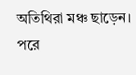অতিথিরা মঞ্চ ছাড়েন।
পরে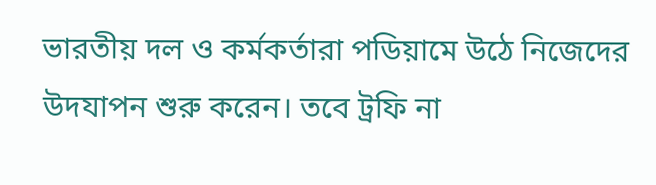ভারতীয় দল ও কর্মকর্তারা পডিয়ামে উঠে নিজেদের উদযাপন শুরু করেন। তবে ট্রফি না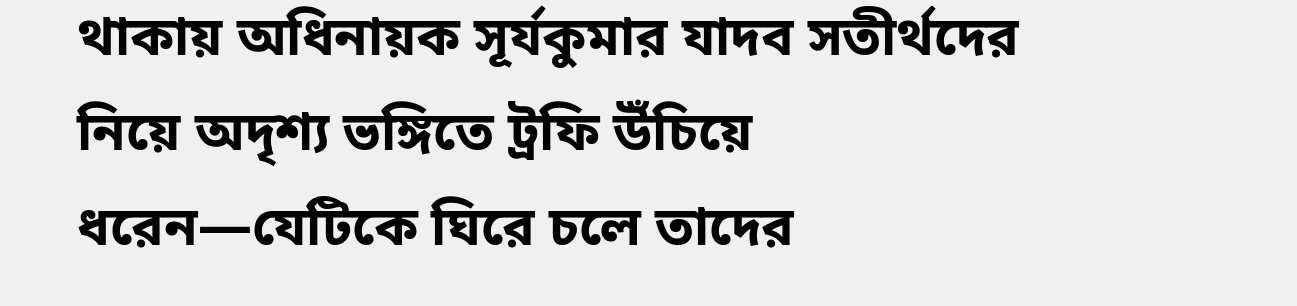থাকায় অধিনায়ক সূর্যকুমার যাদব সতীর্থদের নিয়ে অদৃশ্য ভঙ্গিতে ট্রফি উঁচিয়ে ধরেন—যেটিকে ঘিরে চলে তাদের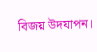বিজয় উদযাপন।